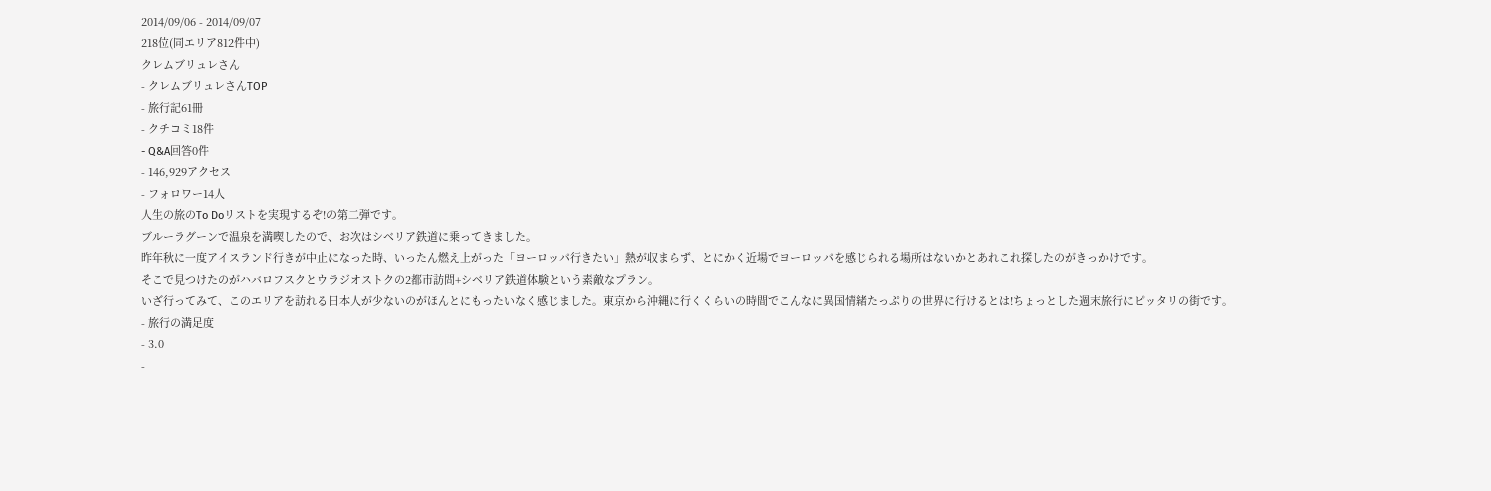2014/09/06 - 2014/09/07
218位(同エリア812件中)
クレムブリュレさん
- クレムブリュレさんTOP
- 旅行記61冊
- クチコミ18件
- Q&A回答0件
- 146,929アクセス
- フォロワー14人
人生の旅のTo Doリストを実現するぞ!の第二弾です。
ブルーラグーンで温泉を満喫したので、お次はシベリア鉄道に乗ってきました。
昨年秋に一度アイスランド行きが中止になった時、いったん燃え上がった「ヨーロッパ行きたい」熱が収まらず、とにかく近場でヨーロッパを感じられる場所はないかとあれこれ探したのがきっかけです。
そこで見つけたのがハバロフスクとウラジオストクの2都市訪問+シベリア鉄道体験という素敵なプラン。
いざ行ってみて、このエリアを訪れる日本人が少ないのがほんとにもったいなく感じました。東京から沖縄に行くくらいの時間でこんなに異国情緒たっぷりの世界に行けるとは!ちょっとした週末旅行にピッタリの街です。
- 旅行の満足度
- 3.0
-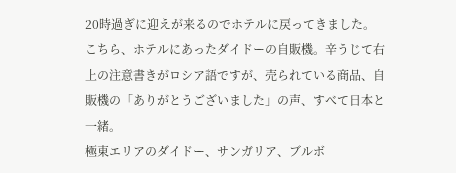20時過ぎに迎えが来るのでホテルに戻ってきました。
こちら、ホテルにあったダイドーの自販機。辛うじて右上の注意書きがロシア語ですが、売られている商品、自販機の「ありがとうございました」の声、すべて日本と一緒。
極東エリアのダイドー、サンガリア、ブルボ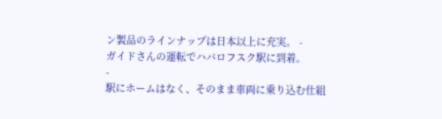ン製品のラインナップは日本以上に充実。 -
ガイドさんの運転でハバロフスク駅に到着。
-
駅にホームはなく、そのまま車両に乗り込む仕組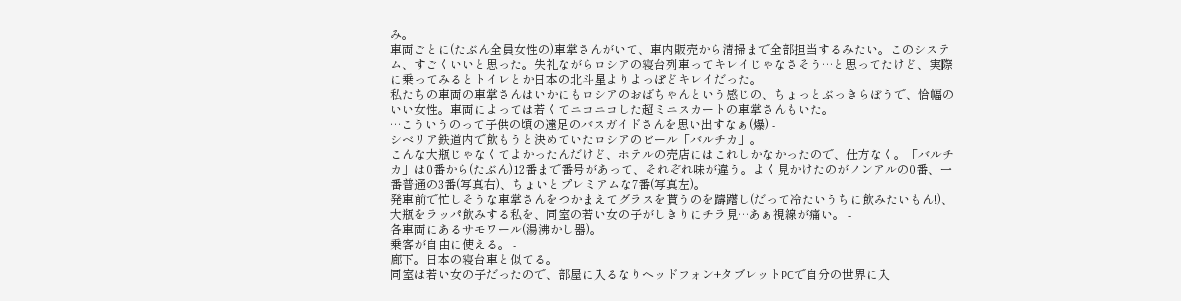み。
車両ごとに(たぶん全員女性の)車掌さんがいて、車内販売から清掃まで全部担当するみたい。このシステム、すごくいいと思った。失礼ながらロシアの寝台列車ってキレイじゃなさそう…と思ってたけど、実際に乗ってみるとトイレとか日本の北斗星よりよっぽどキレイだった。
私たちの車両の車掌さんはいかにもロシアのおばちゃんという感じの、ちょっとぶっきらぼうで、恰幅のいい女性。車両によっては若くてニコニコした超ミニスカートの車掌さんもいた。
…こういうのって子供の頃の遠足のバスガイドさんを思い出すなぁ(爆) -
シベリア鉄道内で飲もうと決めていたロシアのビール「バルチカ」。
こんな大瓶じゃなくてよかったんだけど、ホテルの売店にはこれしかなかったので、仕方なく。「バルチカ」は0番から(たぶん)12番まで番号があって、それぞれ味が違う。よく見かけたのがノンアルの0番、一番普通の3番(写真右)、ちょいとプレミアムな7番(写真左)。
発車前で忙しそうな車掌さんをつかまえてグラスを貰うのを躊躇し(だって冷たいうちに飲みたいもん!)、大瓶をラッパ飲みする私を、同室の若い女の子がしきりにチラ見…あぁ視線が痛い。 -
各車両にあるサモワール(湯沸かし器)。
乗客が自由に使える。 -
廊下。日本の寝台車と似てる。
同室は若い女の子だったので、部屋に入るなりヘッドフォン+タブレットPCで自分の世界に入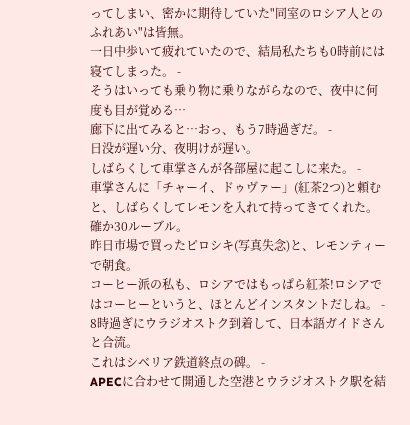ってしまい、密かに期待していた"同室のロシア人とのふれあい"は皆無。
一日中歩いて疲れていたので、結局私たちも0時前には寝てしまった。 -
そうはいっても乗り物に乗りながらなので、夜中に何度も目が覚める…
廊下に出てみると…おっ、もう7時過ぎだ。 -
日没が遅い分、夜明けが遅い。
しばらくして車掌さんが各部屋に起こしに来た。 -
車掌さんに「チャーイ、ドゥヴァー」(紅茶2つ)と頼むと、しばらくしてレモンを入れて持ってきてくれた。確か30ルーブル。
昨日市場で買ったピロシキ(写真失念)と、レモンティーで朝食。
コーヒー派の私も、ロシアではもっぱら紅茶!ロシアではコーヒーというと、ほとんどインスタントだしね。 -
8時過ぎにウラジオストク到着して、日本語ガイドさんと合流。
これはシベリア鉄道終点の碑。 -
APECに合わせて開通した空港とウラジオストク駅を結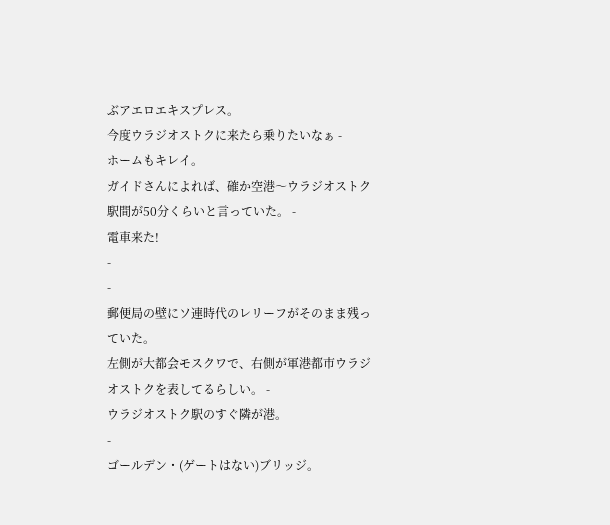ぶアエロエキスプレス。
今度ウラジオストクに来たら乗りたいなぁ -
ホームもキレイ。
ガイドさんによれば、確か空港〜ウラジオストク駅間が50分くらいと言っていた。 -
電車来た!
-
-
郵便局の壁にソ連時代のレリーフがそのまま残っていた。
左側が大都会モスクワで、右側が軍港都市ウラジオストクを表してるらしい。 -
ウラジオストク駅のすぐ隣が港。
-
ゴールデン・(ゲートはない)ブリッジ。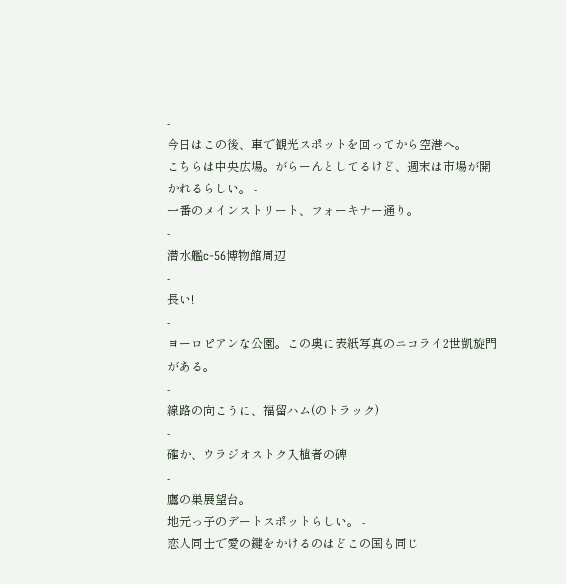-
今日はこの後、車で観光スポットを回ってから空港へ。
こちらは中央広場。がらーんとしてるけど、週末は市場が開かれるらしい。 -
一番のメインストリート、フォーキナー通り。
-
潜水艦c-56博物館周辺
-
長い!
-
ヨーロピアンな公園。この奥に表紙写真のニコライ2世凱旋門がある。
-
線路の向こうに、福留ハム(のトラック)
-
確か、ウラジオストク入植者の碑
-
鷹の巣展望台。
地元っ子のデートスポットらしい。 -
恋人同士で愛の鍵をかけるのはどこの国も同じ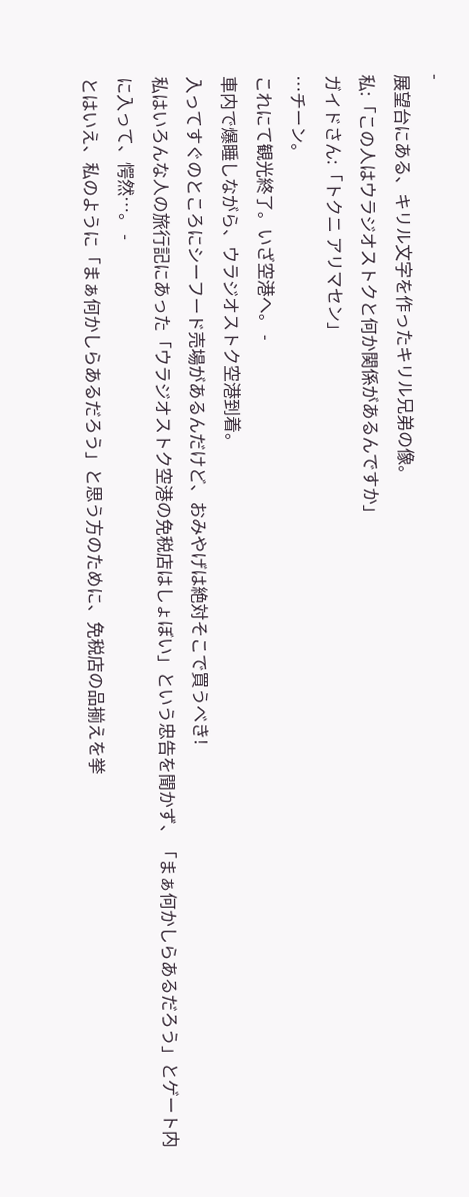-
展望台にある、キリル文字を作ったキリル兄弟の像。
私:「この人はウラジオストクと何か関係があるんですか」
ガイドさん:「トクニ アリマセン」
…チーン。
これにて観光終了。いざ空港へ。 -
車内で爆睡しながら、ウラジオストク空港到着。
入ってすぐのところにシーフード売場があるんだけど、おみやげは絶対そこで買うべき!
私はいろんな人の旅行記にあった「ウラジオストク空港の免税店はしょぼい」という忠告を聞かず、「まぁ何かしらあるだろう」とゲート内に入って、愕然…。 -
とはいえ、私のように「まぁ何かしらあるだろう」と思う方のために、免税店の品揃えを挙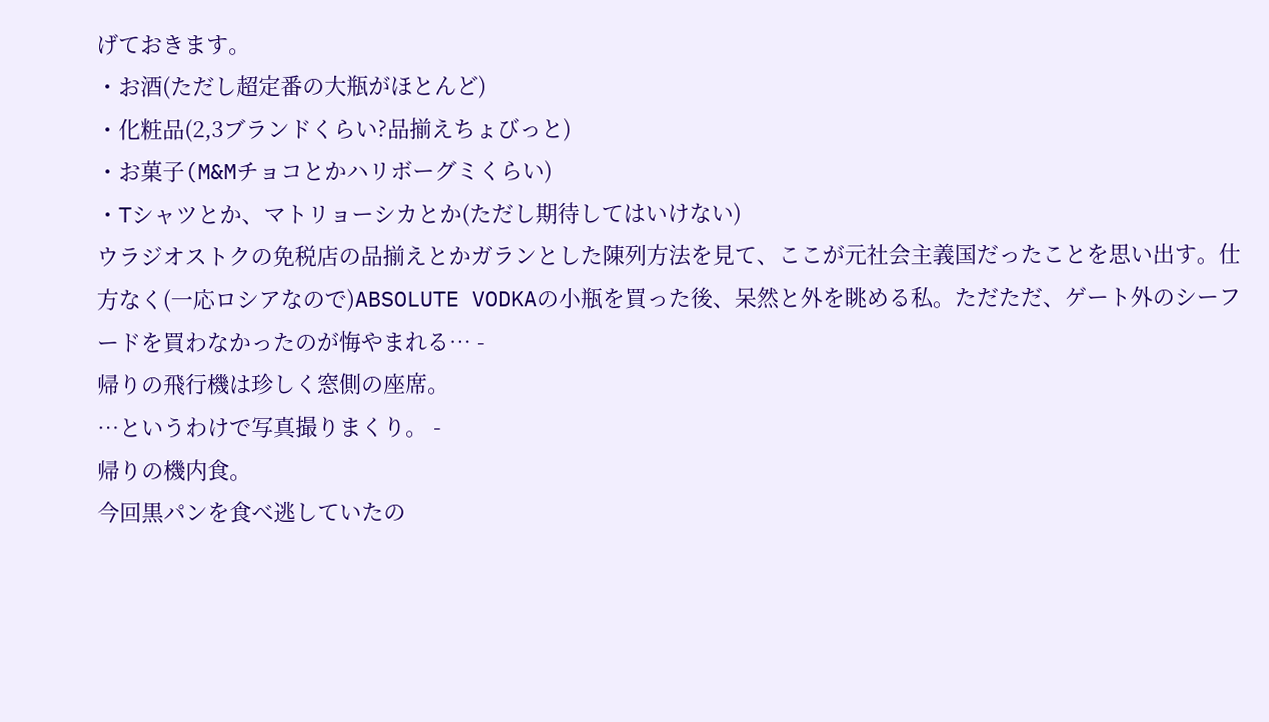げておきます。
・お酒(ただし超定番の大瓶がほとんど)
・化粧品(2,3ブランドくらい?品揃えちょびっと)
・お菓子(M&Mチョコとかハリボーグミくらい)
・Tシャツとか、マトリョーシカとか(ただし期待してはいけない)
ウラジオストクの免税店の品揃えとかガランとした陳列方法を見て、ここが元社会主義国だったことを思い出す。仕方なく(一応ロシアなので)ABSOLUTE VODKAの小瓶を買った後、呆然と外を眺める私。ただただ、ゲート外のシーフードを買わなかったのが悔やまれる… -
帰りの飛行機は珍しく窓側の座席。
…というわけで写真撮りまくり。 -
帰りの機内食。
今回黒パンを食べ逃していたの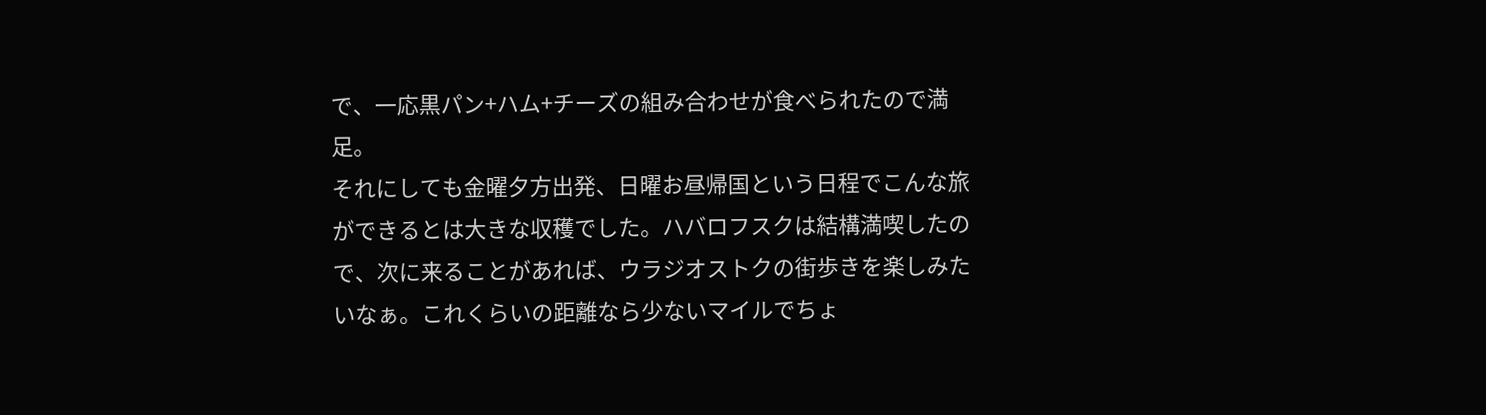で、一応黒パン+ハム+チーズの組み合わせが食べられたので満足。
それにしても金曜夕方出発、日曜お昼帰国という日程でこんな旅ができるとは大きな収穫でした。ハバロフスクは結構満喫したので、次に来ることがあれば、ウラジオストクの街歩きを楽しみたいなぁ。これくらいの距離なら少ないマイルでちょ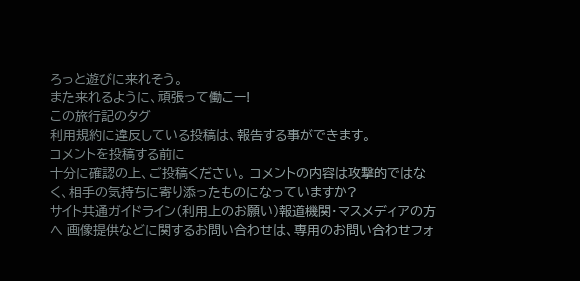ろっと遊びに来れそう。
また来れるように、頑張って働こー!
この旅行記のタグ
利用規約に違反している投稿は、報告する事ができます。
コメントを投稿する前に
十分に確認の上、ご投稿ください。 コメントの内容は攻撃的ではなく、相手の気持ちに寄り添ったものになっていますか?
サイト共通ガイドライン(利用上のお願い)報道機関・マスメディアの方へ 画像提供などに関するお問い合わせは、専用のお問い合わせフォ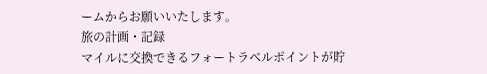ームからお願いいたします。
旅の計画・記録
マイルに交換できるフォートラベルポイントが貯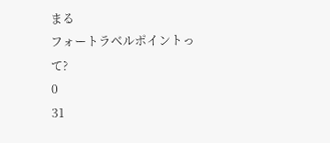まる
フォートラベルポイントって?
0
31